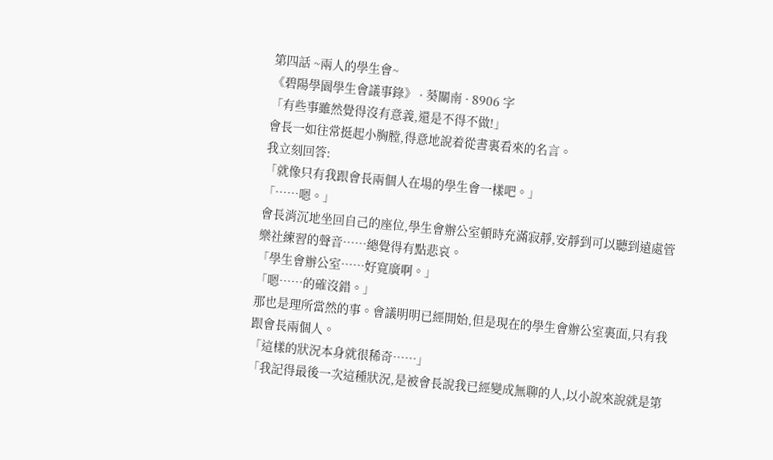第四話 ~兩人的學生會~
《碧陽學園學生會議事錄》 · 葵關南 · 8906 字
「有些事雖然覺得沒有意義,還是不得不做!」
會長一如往常挺起小胸膛,得意地說着從書裏看來的名言。
我立刻回答:
「就像只有我跟會長兩個人在場的學生會一樣吧。」
「……嗯。」
會長消沉地坐回自己的座位,學生會辦公室頓時充滿寂靜,安靜到可以聽到遠處管樂社練習的聲音……總覺得有點悲哀。
「學生會辦公室……好寬廣啊。」
「嗯……的確沒錯。」
那也是理所當然的事。會議明明已經開始,但是現在的學生會辦公室裏面,只有我跟會長兩個人。
「這樣的狀況本身就很稀奇……」
「我記得最後一次這種狀況,是被會長說我已經變成無聊的人,以小說來說就是第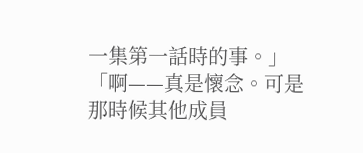一集第一話時的事。」
「啊——真是懷念。可是那時候其他成員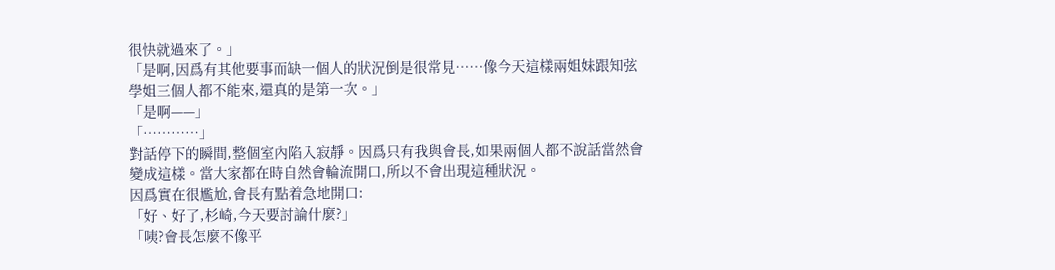很快就過來了。」
「是啊,因爲有其他要事而缺一個人的狀況倒是很常見……像今天這樣兩姐妹跟知弦學姐三個人都不能來,還真的是第一次。」
「是啊——」
「…………」
對話停下的瞬間,整個室內陷入寂靜。因爲只有我與會長,如果兩個人都不說話當然會變成這樣。當大家都在時自然會輪流開口,所以不會出現這種狀況。
因爲實在很尷尬,會長有點着急地開口:
「好、好了,杉崎,今天要討論什麼?」
「咦?會長怎麼不像平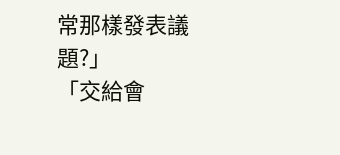常那樣發表議題?」
「交給會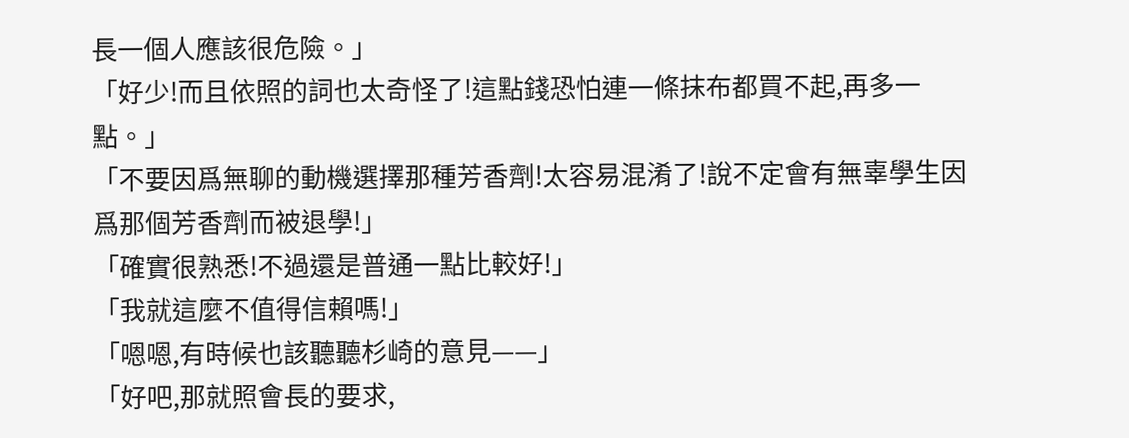長一個人應該很危險。」
「好少!而且依照的詞也太奇怪了!這點錢恐怕連一條抹布都買不起,再多一點。」
「不要因爲無聊的動機選擇那種芳香劑!太容易混淆了!說不定會有無辜學生因爲那個芳香劑而被退學!」
「確實很熟悉!不過還是普通一點比較好!」
「我就這麼不值得信賴嗎!」
「嗯嗯,有時候也該聽聽杉崎的意見——」
「好吧,那就照會長的要求,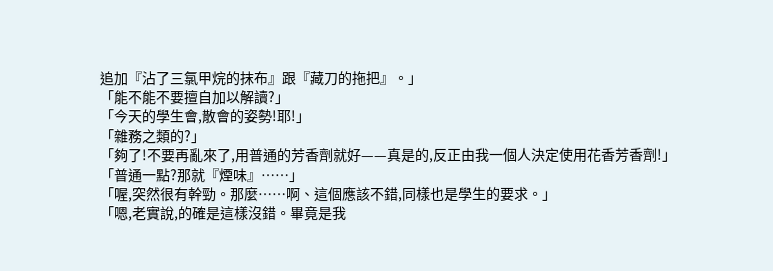追加『沾了三氯甲烷的抹布』跟『藏刀的拖把』。」
「能不能不要擅自加以解讀?」
「今天的學生會,散會的姿勢!耶!」
「雜務之類的?」
「夠了!不要再亂來了,用普通的芳香劑就好——真是的,反正由我一個人決定使用花香芳香劑!」
「普通一點?那就『煙味』……」
「喔,突然很有幹勁。那麼……啊、這個應該不錯,同樣也是學生的要求。」
「嗯,老實說,的確是這樣沒錯。畢竟是我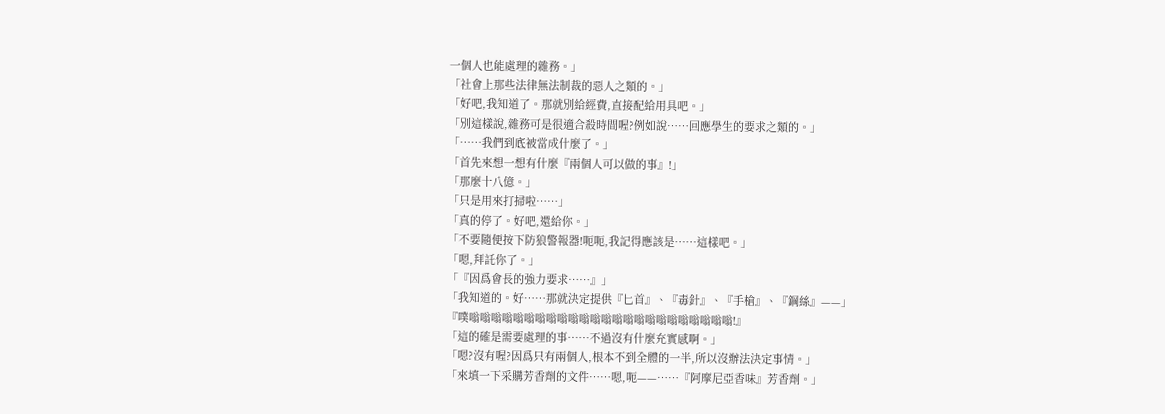一個人也能處理的雜務。」
「社會上那些法律無法制裁的惡人之類的。」
「好吧,我知道了。那就別給經費,直接配給用具吧。」
「別這樣說,雜務可是很適合殺時間喔?例如說……回應學生的要求之類的。」
「……我們到底被當成什麼了。」
「首先來想一想有什麼『兩個人可以做的事』!」
「那麼十八億。」
「只是用來打掃啦……」
「真的停了。好吧,還給你。」
「不要隨便按下防狼警報器!呃呃,我記得應該是……這樣吧。」
「嗯,拜託你了。」
「『因爲會長的強力要求……』」
「我知道的。好……那就決定提供『匕首』、『毒針』、『手槍』、『鋼絲』——」
『噗嗡嗡嗡嗡嗡嗡嗡嗡嗡嗡嗡嗡嗡嗡嗡嗡嗡嗡嗡嗡嗡嗡嗡嗡!』
「這的確是需要處理的事……不過沒有什麼充實感啊。」
「嗯?沒有喔?因爲只有兩個人,根本不到全體的一半,所以沒辦法決定事情。」
「來填一下采購芳香劑的文件……嗯,呃——……『阿摩尼亞香味』芳香劑。」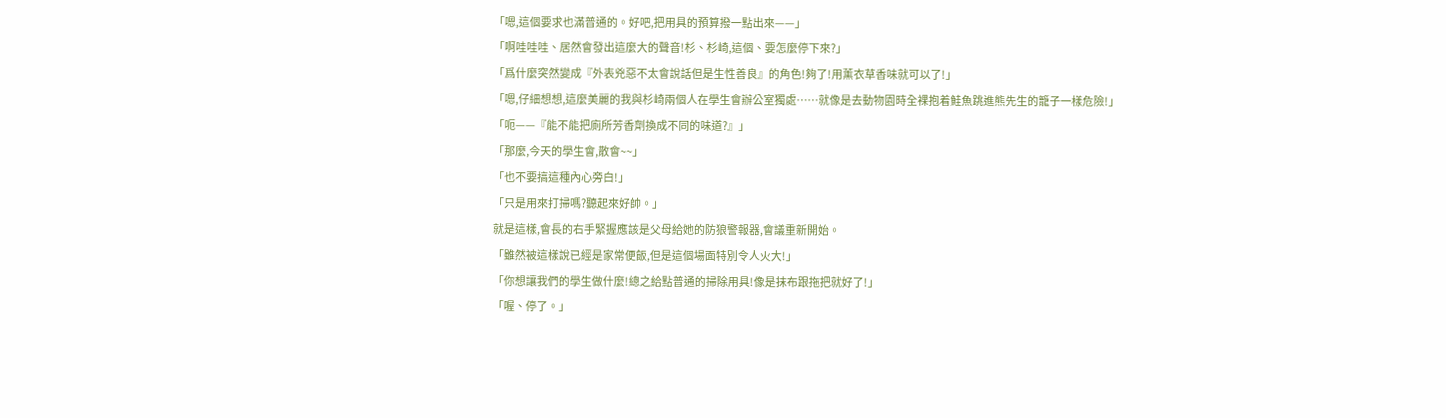「嗯,這個要求也滿普通的。好吧,把用具的預算撥一點出來——」
「啊哇哇哇、居然會發出這麼大的聲音!杉、杉崎,這個、要怎麼停下來?」
「爲什麼突然變成『外表兇惡不太會說話但是生性善良』的角色!夠了!用薰衣草香味就可以了!」
「嗯,仔細想想,這麼美麗的我與杉崎兩個人在學生會辦公室獨處……就像是去動物園時全裸抱着鮭魚跳進熊先生的籠子一樣危險!」
「呃——『能不能把廁所芳香劑換成不同的味道?』」
「那麼,今天的學生會,散會~~」
「也不要搞這種內心旁白!」
「只是用來打掃嗎?聽起來好帥。」
就是這樣,會長的右手緊握應該是父母給她的防狼警報器,會議重新開始。
「雖然被這樣說已經是家常便飯,但是這個場面特別令人火大!」
「你想讓我們的學生做什麼!總之給點普通的掃除用具!像是抹布跟拖把就好了!」
「喔、停了。」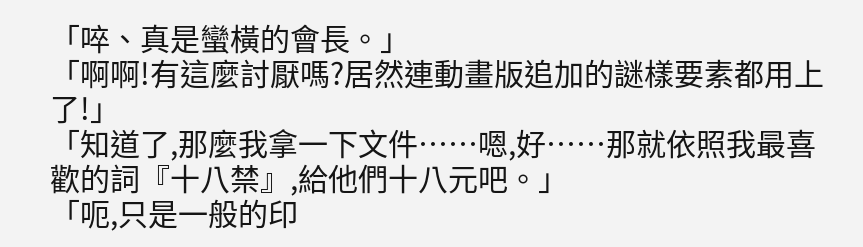「啐、真是蠻橫的會長。」
「啊啊!有這麼討厭嗎?居然連動畫版追加的謎樣要素都用上了!」
「知道了,那麼我拿一下文件……嗯,好……那就依照我最喜歡的詞『十八禁』,給他們十八元吧。」
「呃,只是一般的印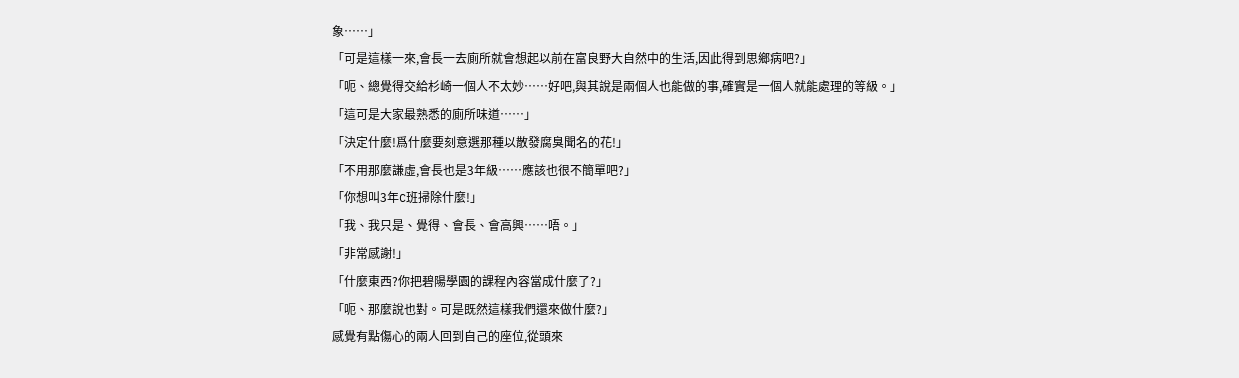象……」
「可是這樣一來,會長一去廁所就會想起以前在富良野大自然中的生活,因此得到思鄉病吧?」
「呃、總覺得交給杉崎一個人不太妙……好吧,與其說是兩個人也能做的事,確實是一個人就能處理的等級。」
「這可是大家最熟悉的廁所味道……」
「決定什麼!爲什麼要刻意選那種以散發腐臭聞名的花!」
「不用那麼謙虛,會長也是3年級……應該也很不簡單吧?」
「你想叫3年C班掃除什麼!」
「我、我只是、覺得、會長、會高興……唔。」
「非常感謝!」
「什麼東西?你把碧陽學園的課程內容當成什麼了?」
「呃、那麼說也對。可是既然這樣我們還來做什麼?」
感覺有點傷心的兩人回到自己的座位,從頭來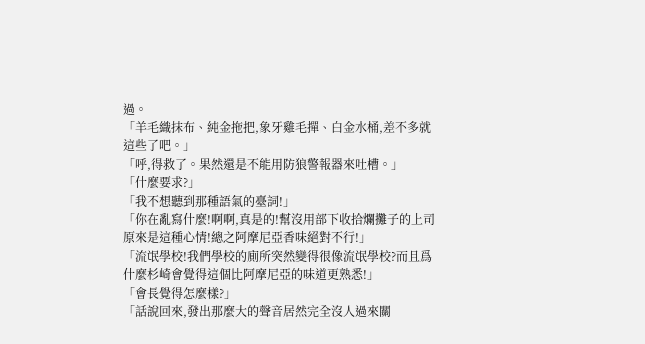過。
「羊毛織抹布、純金拖把,象牙雞毛撣、白金水桶,差不多就這些了吧。」
「呼,得救了。果然還是不能用防狼警報器來吐槽。」
「什麼要求?」
「我不想聽到那種語氣的臺詞!」
「你在亂寫什麼!啊啊,真是的!幫沒用部下收拾爛攤子的上司原來是這種心情!總之阿摩尼亞香味絕對不行!」
「流氓學校!我們學校的廁所突然變得很像流氓學校?而且爲什麼杉崎會覺得這個比阿摩尼亞的味道更熟悉!」
「會長覺得怎麼樣?」
「話說回來,發出那麼大的聲音居然完全沒人過來關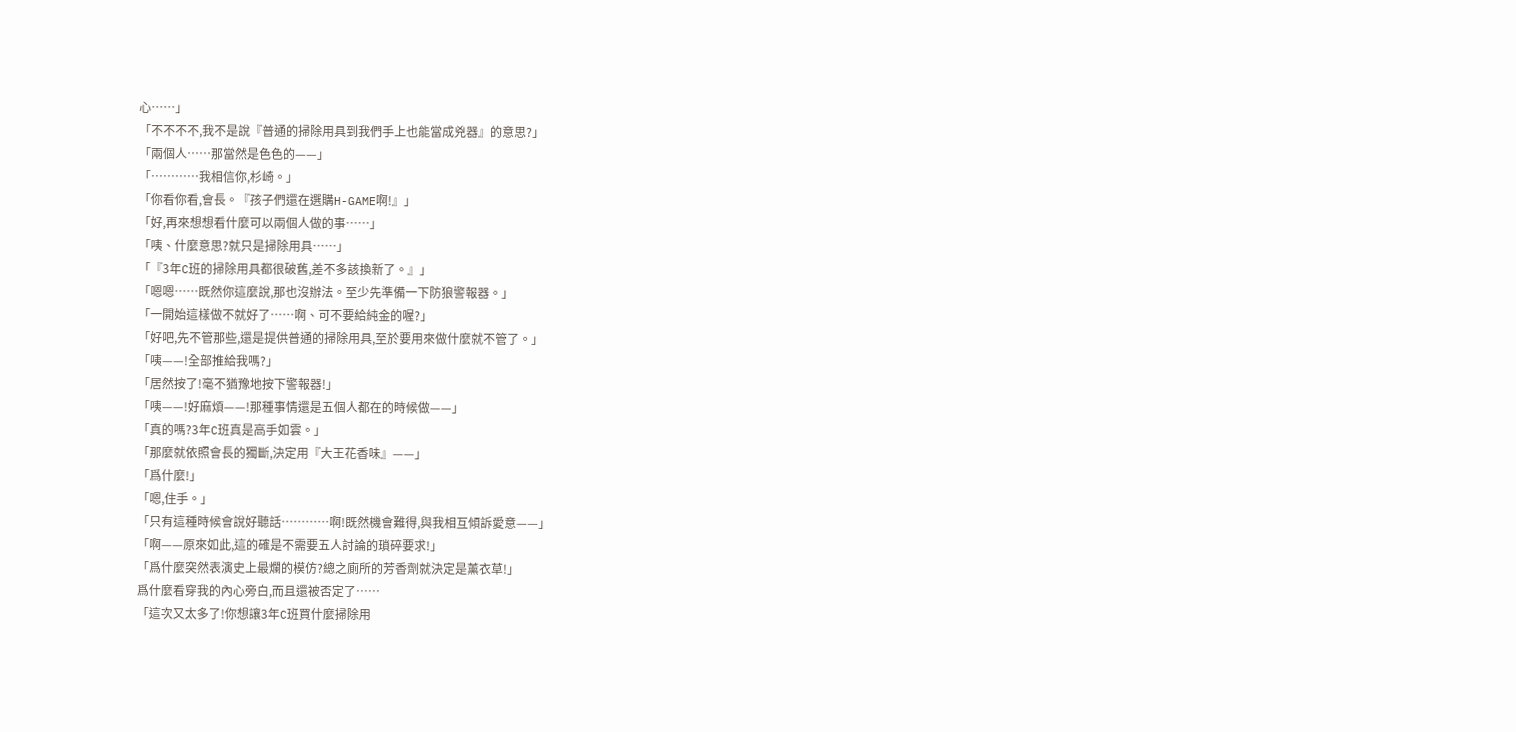心……」
「不不不不,我不是說『普通的掃除用具到我們手上也能當成兇器』的意思?」
「兩個人……那當然是色色的——」
「…………我相信你,杉崎。」
「你看你看,會長。『孩子們還在選購H-GAME啊!』」
「好,再來想想看什麼可以兩個人做的事……」
「咦、什麼意思?就只是掃除用具……」
「『3年C班的掃除用具都很破舊,差不多該換新了。』」
「嗯嗯……既然你這麼說,那也沒辦法。至少先準備一下防狼警報器。」
「一開始這樣做不就好了……啊、可不要給純金的喔?」
「好吧,先不管那些,還是提供普通的掃除用具,至於要用來做什麼就不管了。」
「咦——!全部推給我嗎?」
「居然按了!毫不猶豫地按下警報器!」
「咦——!好麻煩——!那種事情還是五個人都在的時候做——」
「真的嗎?3年C班真是高手如雲。」
「那麼就依照會長的獨斷,決定用『大王花香味』——」
「爲什麼!」
「嗯,住手。」
「只有這種時候會說好聽話…………啊!既然機會難得,與我相互傾訴愛意——」
「啊——原來如此,這的確是不需要五人討論的瑣碎要求!」
「爲什麼突然表演史上最爛的模仿?總之廁所的芳香劑就決定是薰衣草!」
爲什麼看穿我的內心旁白,而且還被否定了……
「這次又太多了!你想讓3年C班買什麼掃除用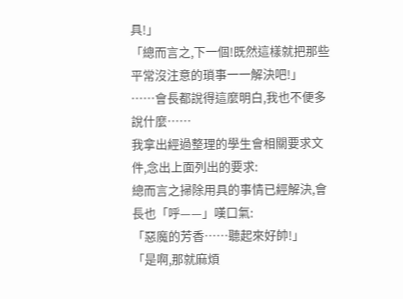具!」
「總而言之,下一個!既然這樣就把那些平常沒注意的瑣事一一解決吧!」
……會長都說得這麼明白,我也不便多說什麼……
我拿出經過整理的學生會相關要求文件,念出上面列出的要求:
總而言之掃除用具的事情已經解決,會長也「呼——」嘆口氣:
「惡魔的芳香……聽起來好帥!」
「是啊,那就麻煩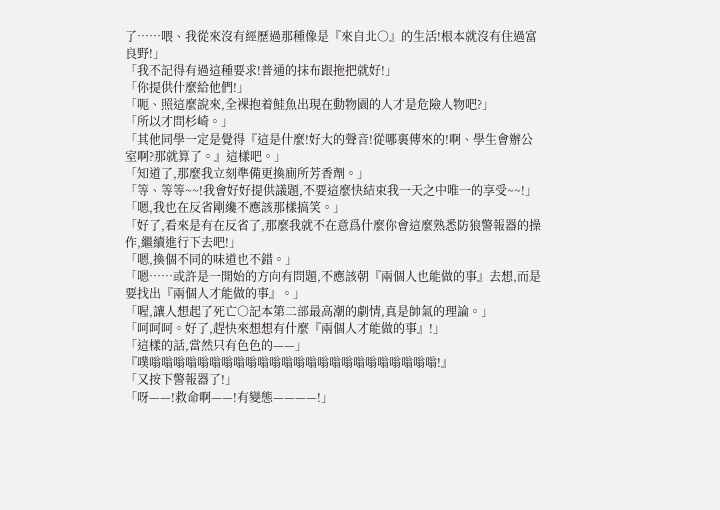了……喂、我從來沒有經歷過那種像是『來自北○』的生活!根本就沒有住過富良野!」
「我不記得有過這種要求!普通的抹布跟拖把就好!」
「你提供什麼給他們!」
「呃、照這麼說來,全裸抱着鮭魚出現在動物園的人才是危險人物吧?」
「所以才問杉崎。」
「其他同學一定是覺得『這是什麼!好大的聲音!從哪裏傳來的!啊、學生會辦公室啊?那就算了。』這樣吧。」
「知道了,那麼我立刻準備更換廁所芳香劑。」
「等、等等~~!我會好好提供議題,不要這麼快結束我一天之中唯一的享受~~!」
「嗯,我也在反省剛纔不應該那樣搞笑。」
「好了,看來是有在反省了,那麼我就不在意爲什麼你會這麼熟悉防狼警報器的操作,繼續進行下去吧!」
「嗯,換個不同的味道也不錯。」
「嗯……或許是一開始的方向有問題,不應該朝『兩個人也能做的事』去想,而是要找出『兩個人才能做的事』。」
「喔,讓人想起了死亡○記本第二部最高潮的劇情,真是帥氣的理論。」
「呵呵呵。好了,趕快來想想有什麼『兩個人才能做的事』!」
「這樣的話,當然只有色色的——」
『噗嗡嗡嗡嗡嗡嗡嗡嗡嗡嗡嗡嗡嗡嗡嗡嗡嗡嗡嗡嗡嗡嗡嗡嗡!』
「又按下警報器了!」
「呀——!救命啊——!有變態————!」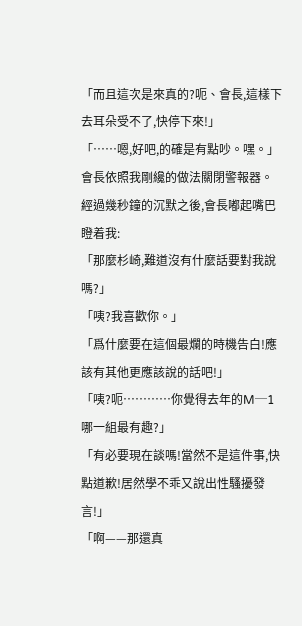「而且這次是來真的?呃、會長,這樣下去耳朵受不了,快停下來!」
「……嗯,好吧,的確是有點吵。嘿。」
會長依照我剛纔的做法關閉警報器。經過幾秒鐘的沉默之後,會長嘟起嘴巴瞪着我:
「那麼杉崎,難道沒有什麼話要對我說嗎?」
「咦?我喜歡你。」
「爲什麼要在這個最爛的時機告白!應該有其他更應該說的話吧!」
「咦?呃…………你覺得去年的M─1哪一組最有趣?」
「有必要現在談嗎!當然不是這件事,快點道歉!居然學不乖又說出性騷擾發言!」
「啊——那還真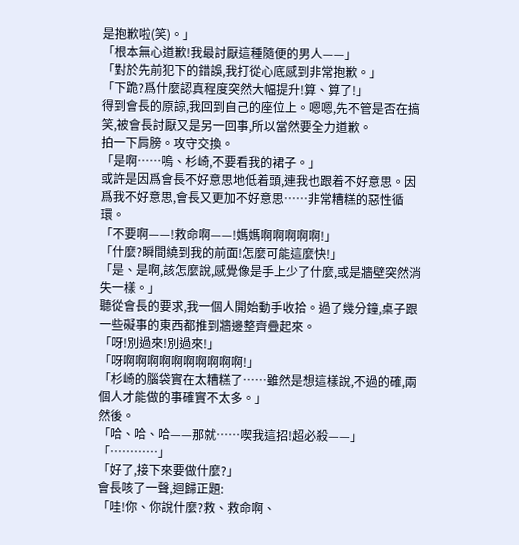是抱歉啦(笑)。」
「根本無心道歉!我最討厭這種隨便的男人——」
「對於先前犯下的錯誤,我打從心底感到非常抱歉。」
「下跪?爲什麼認真程度突然大幅提升!算、算了!」
得到會長的原諒,我回到自己的座位上。嗯嗯,先不管是否在搞笑,被會長討厭又是另一回事,所以當然要全力道歉。
拍一下肩膀。攻守交換。
「是啊……嗚、杉崎,不要看我的裙子。」
或許是因爲會長不好意思地低着頭,連我也跟着不好意思。因爲我不好意思,會長又更加不好意思……非常糟糕的惡性循環。
「不要啊——!救命啊——!媽媽啊啊啊啊啊!」
「什麼?瞬間繞到我的前面!怎麼可能這麼快!」
「是、是啊,該怎麼說,感覺像是手上少了什麼,或是牆壁突然消失一樣。」
聽從會長的要求,我一個人開始動手收拾。過了幾分鐘,桌子跟一些礙事的東西都推到牆邊整齊疊起來。
「呀!別過來!別過來!」
「呀啊啊啊啊啊啊啊啊啊啊!」
「杉崎的腦袋實在太糟糕了……雖然是想這樣說,不過的確,兩個人才能做的事確實不太多。」
然後。
「哈、哈、哈——那就……喫我這招!超必殺——」
「…………」
「好了,接下來要做什麼?」
會長咳了一聲,迴歸正題:
「哇!你、你說什麼?救、救命啊、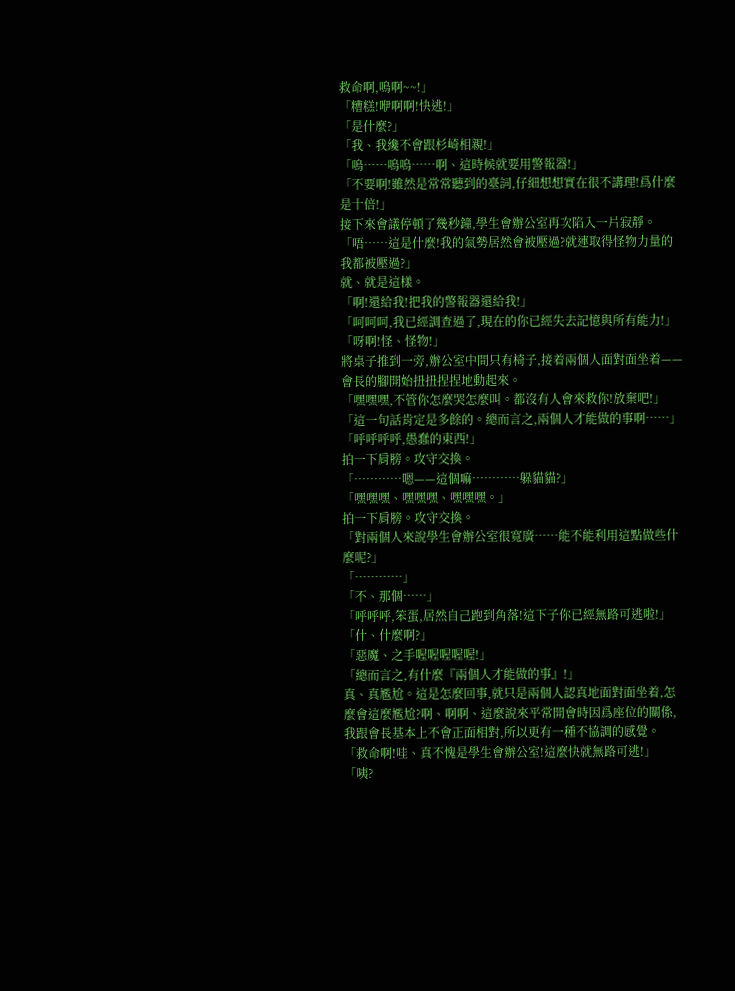救命啊,嗚啊~~!」
「糟糕!咿啊啊!快逃!」
「是什麼?」
「我、我纔不會跟杉崎相親!」
「嗚……嗚嗚……啊、這時候就要用警報器!」
「不要啊!雖然是常常聽到的臺詞,仔細想想實在很不講理!爲什麼是十倍!」
接下來會議停頓了幾秒鐘,學生會辦公室再次陷入一片寂靜。
「唔……這是什麼!我的氣勢居然會被壓過?就連取得怪物力量的我都被壓過?」
就、就是這樣。
「啊!還給我!把我的警報器還給我!」
「呵呵呵,我已經調查過了,現在的你已經失去記憶與所有能力!」
「呀啊!怪、怪物!」
將桌子推到一旁,辦公室中間只有椅子,接着兩個人面對面坐着——會長的腳開始扭扭捏捏地動起來。
「嘿嘿嘿,不管你怎麼哭怎麼叫。都沒有人會來救你!放棄吧!」
「這一句話肯定是多餘的。總而言之,兩個人才能做的事啊……」
「呼呼呼呼,愚蠢的東西!」
拍一下肩膀。攻守交換。
「…………嗯——這個嘛…………躲貓貓?」
「嘿嘿嘿、嘿嘿嘿、嘿嘿嘿。」
拍一下肩膀。攻守交換。
「對兩個人來說學生會辦公室很寬廣……能不能利用這點做些什麼呢?」
「…………」
「不、那個……」
「呼呼呼,笨蛋,居然自己跑到角落!這下子你已經無路可逃啦!」
「什、什麼啊?」
「惡魔、之手喔喔喔喔喔!」
「總而言之,有什麼『兩個人才能做的事』!」
真、真尷尬。這是怎麼回事,就只是兩個人認真地面對面坐着,怎麼會這麼尷尬?啊、啊啊、這麼說來平常開會時因爲座位的關係,我跟會長基本上不會正面相對,所以更有一種不協調的感覺。
「救命啊!哇、真不愧是學生會辦公室!這麼快就無路可逃!」
「咦?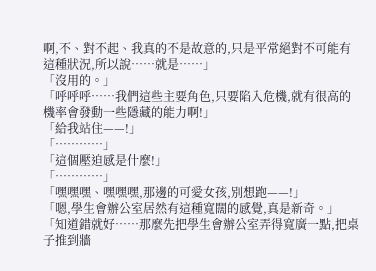啊,不、對不起、我真的不是故意的,只是平常絕對不可能有這種狀況,所以說……就是……」
「沒用的。」
「呼呼呼……我們這些主要角色,只要陷入危機,就有很高的機率會發動一些隱藏的能力啊!」
「給我站住——!」
「…………」
「這個壓迫感是什麼!」
「…………」
「嘿嘿嘿、嘿嘿嘿,那邊的可愛女孩,別想跑——!」
「嗯,學生會辦公室居然有這種寬闊的感覺,真是新奇。」
「知道錯就好……那麼先把學生會辦公室弄得寬廣一點,把桌子推到牆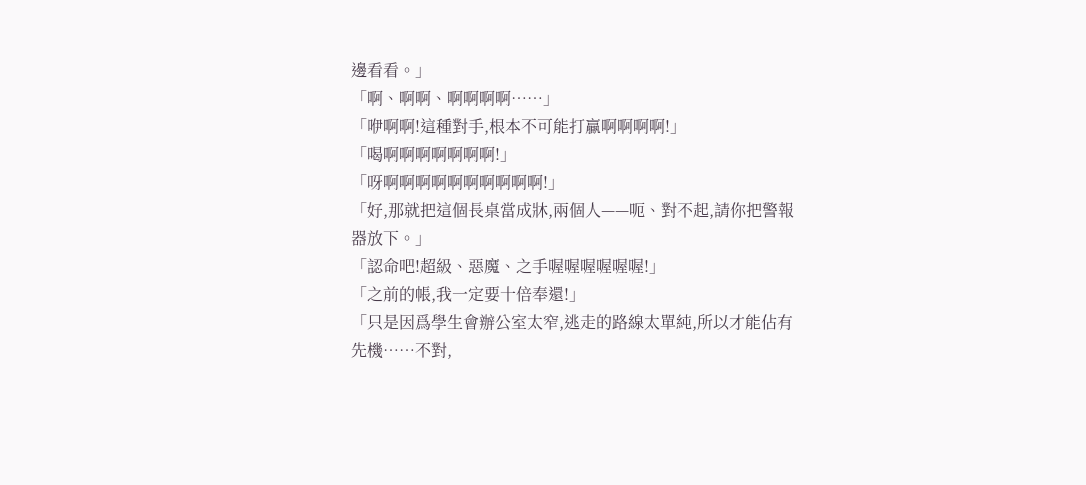邊看看。」
「啊、啊啊、啊啊啊啊……」
「咿啊啊!這種對手,根本不可能打贏啊啊啊啊!」
「喝啊啊啊啊啊啊啊!」
「呀啊啊啊啊啊啊啊啊啊啊!」
「好,那就把這個長桌當成牀,兩個人——呃、對不起,請你把警報器放下。」
「認命吧!超級、惡魔、之手喔喔喔喔喔喔!」
「之前的帳,我一定要十倍奉還!」
「只是因爲學生會辦公室太窄,逃走的路線太單純,所以才能佔有先機……不對,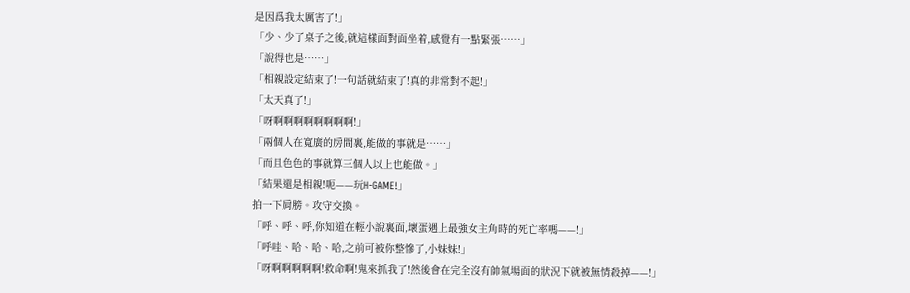是因爲我太厲害了!」
「少、少了桌子之後,就這樣面對面坐着,感覺有一點緊張……」
「說得也是……」
「相親設定結束了!一句話就結束了!真的非常對不起!」
「太天真了!」
「呀啊啊啊啊啊啊啊啊!」
「兩個人在寬廣的房間裏,能做的事就是……」
「而且色色的事就算三個人以上也能做。」
「結果還是相親!呃——玩H-GAME!」
拍一下肩膀。攻守交換。
「呼、呼、呼,你知道在輕小說裏面,壞蛋遇上最強女主角時的死亡率嗎——!」
「呼哇、哈、哈、哈,之前可被你整慘了,小妹妹!」
「呀啊啊啊啊啊!救命啊!鬼來抓我了!然後會在完全沒有帥氣場面的狀況下就被無情殺掉——!」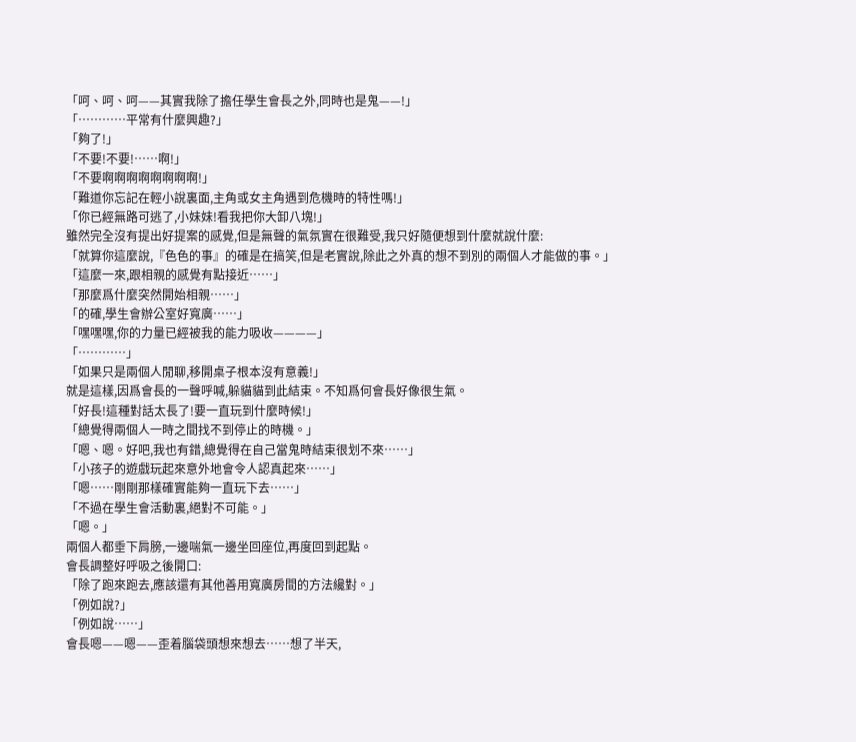「呵、呵、呵——其實我除了擔任學生會長之外,同時也是鬼——!」
「…………平常有什麼興趣?」
「夠了!」
「不要!不要!……啊!」
「不要啊啊啊啊啊啊啊啊!」
「難道你忘記在輕小說裏面,主角或女主角遇到危機時的特性嗎!」
「你已經無路可逃了,小妹妹!看我把你大卸八塊!」
雖然完全沒有提出好提案的感覺,但是無聲的氣氛實在很難受,我只好隨便想到什麼就說什麼:
「就算你這麼說,『色色的事』的確是在搞笑,但是老實說,除此之外真的想不到別的兩個人才能做的事。」
「這麼一來,跟相親的感覺有點接近……」
「那麼爲什麼突然開始相親……」
「的確,學生會辦公室好寬廣……」
「嘿嘿嘿,你的力量已經被我的能力吸收————」
「…………」
「如果只是兩個人閒聊,移開桌子根本沒有意義!」
就是這樣,因爲會長的一聲呼喊,躲貓貓到此結束。不知爲何會長好像很生氣。
「好長!這種對話太長了!要一直玩到什麼時候!」
「總覺得兩個人一時之間找不到停止的時機。」
「嗯、嗯。好吧,我也有錯,總覺得在自己當鬼時結束很划不來……」
「小孩子的遊戲玩起來意外地會令人認真起來……」
「嗯……剛剛那樣確實能夠一直玩下去……」
「不過在學生會活動裏,絕對不可能。」
「嗯。」
兩個人都垂下肩膀,一邊喘氣一邊坐回座位,再度回到起點。
會長調整好呼吸之後開口:
「除了跑來跑去,應該還有其他善用寬廣房間的方法纔對。」
「例如說?」
「例如說……」
會長嗯——嗯——歪着腦袋頭想來想去……想了半天,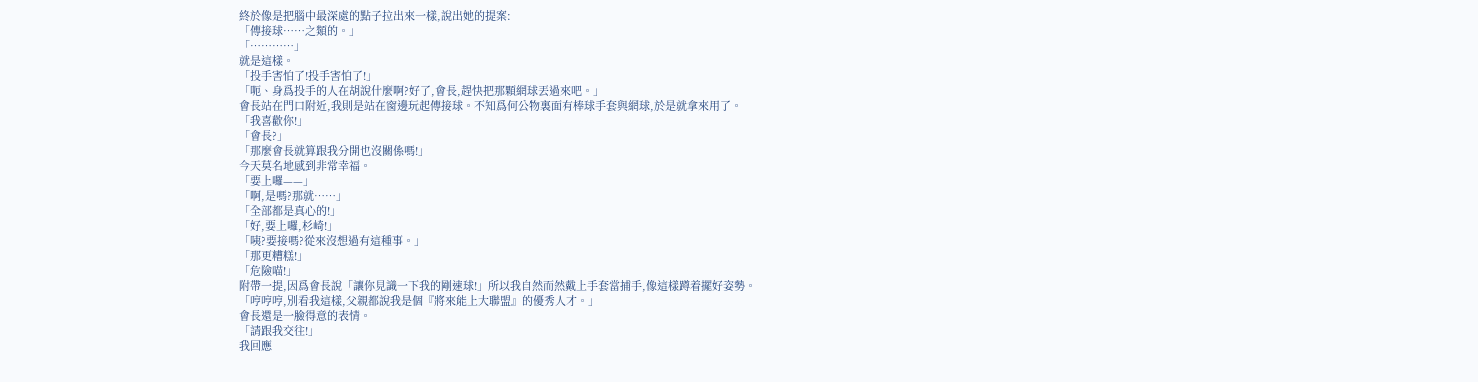終於像是把腦中最深處的點子拉出來一樣,說出她的提案:
「傳接球……之類的。」
「…………」
就是這樣。
「投手害怕了!投手害怕了!」
「呃、身爲投手的人在胡說什麼啊?好了,會長,趕快把那顆網球丟過來吧。」
會長站在門口附近,我則是站在窗邊玩起傳接球。不知爲何公物裏面有棒球手套與網球,於是就拿來用了。
「我喜歡你!」
「會長?」
「那麼會長就算跟我分開也沒關係嗎!」
今天莫名地感到非常幸福。
「要上囉——」
「啊,是嗎?那就……」
「全部都是真心的!」
「好,要上囉,杉崎!」
「咦?要接嗎?從來沒想過有這種事。」
「那更糟糕!」
「危險喵!」
附帶一提,因爲會長說「讓你見識一下我的剛速球!」所以我自然而然戴上手套當捕手,像這樣蹲着擺好姿勢。
「哼哼哼,別看我這樣,父親都說我是個『將來能上大聯盟』的優秀人才。」
會長還是一臉得意的表情。
「請跟我交往!」
我回應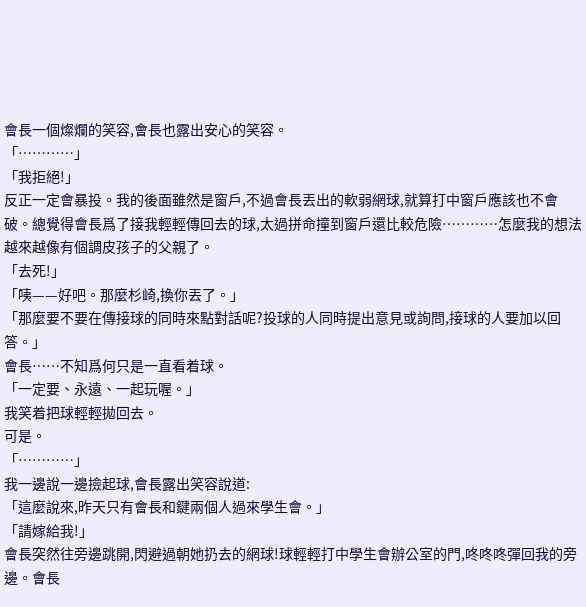會長一個燦爛的笑容,會長也露出安心的笑容。
「…………」
「我拒絕!」
反正一定會暴投。我的後面雖然是窗戶,不過會長丟出的軟弱網球,就算打中窗戶應該也不會破。總覺得會長爲了接我輕輕傳回去的球,太過拼命撞到窗戶還比較危險…………怎麼我的想法越來越像有個調皮孩子的父親了。
「去死!」
「咦——好吧。那麼杉崎,換你丟了。」
「那麼要不要在傳接球的同時來點對話呢?投球的人同時提出意見或詢問,接球的人要加以回答。」
會長……不知爲何只是一直看着球。
「一定要、永遠、一起玩喔。」
我笑着把球輕輕拋回去。
可是。
「…………」
我一邊說一邊撿起球,會長露出笑容說道:
「這麼說來,昨天只有會長和鍵兩個人過來學生會。」
「請嫁給我!」
會長突然往旁邊跳開,閃避過朝她扔去的網球!球輕輕打中學生會辦公室的門,咚咚咚彈回我的旁邊。會長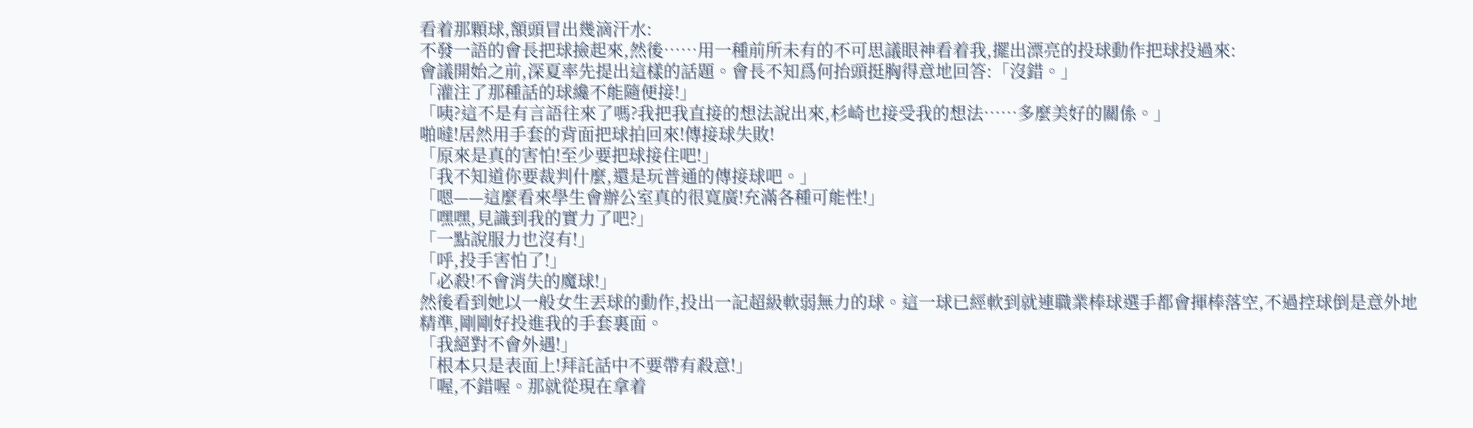看着那顆球,額頭冒出幾滴汗水:
不發一語的會長把球撿起來,然後……用一種前所未有的不可思議眼神看着我,擺出漂亮的投球動作把球投過來:
會議開始之前,深夏率先提出這樣的話題。會長不知爲何抬頭挺胸得意地回答:「沒錯。」
「灌注了那種話的球纔不能隨便接!」
「咦?這不是有言語往來了嗎?我把我直接的想法說出來,杉崎也接受我的想法……多麼美好的關係。」
啪噠!居然用手套的背面把球拍回來!傳接球失敗!
「原來是真的害怕!至少要把球接住吧!」
「我不知道你要裁判什麼,還是玩普通的傳接球吧。」
「嗯——這麼看來學生會辦公室真的很寬廣!充滿各種可能性!」
「嘿嘿,見識到我的實力了吧?」
「一點說服力也沒有!」
「呼,投手害怕了!」
「必殺!不會消失的魔球!」
然後看到她以一般女生丟球的動作,投出一記超級軟弱無力的球。這一球已經軟到就連職業棒球選手都會揮棒落空,不過控球倒是意外地精準,剛剛好投進我的手套裏面。
「我絕對不會外遇!」
「根本只是表面上!拜託話中不要帶有殺意!」
「喔,不錯喔。那就從現在拿着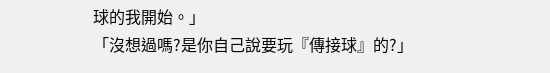球的我開始。」
「沒想過嗎?是你自己說要玩『傳接球』的?」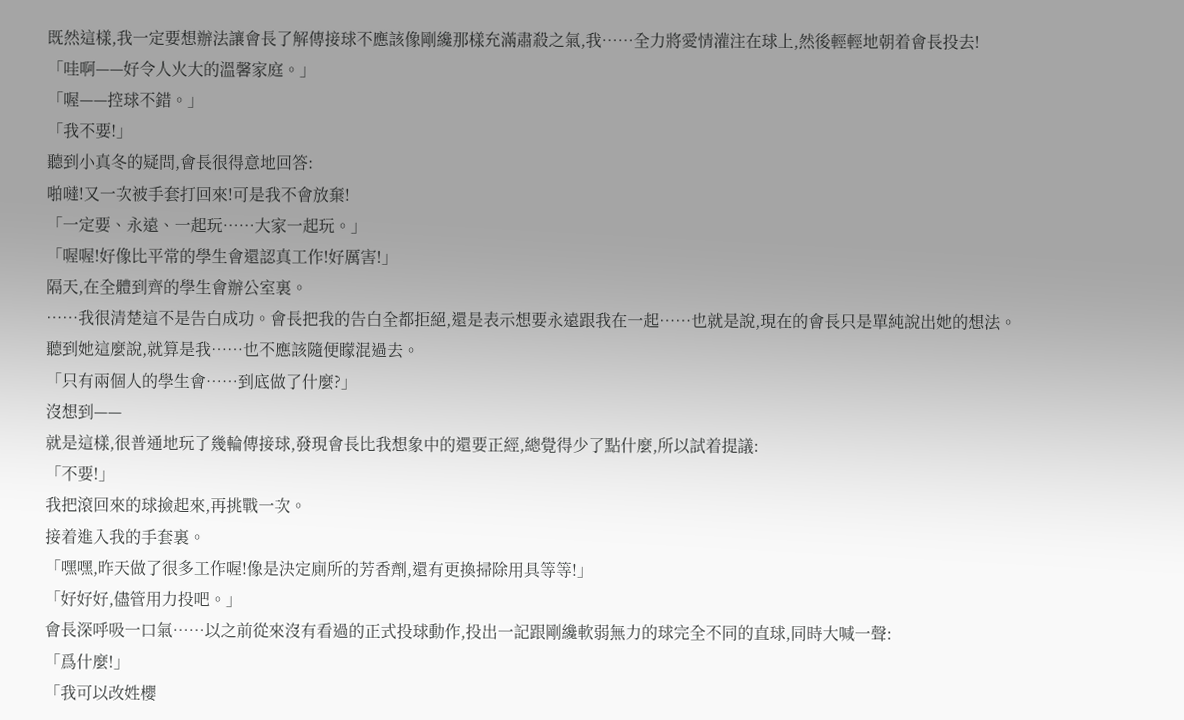既然這樣,我一定要想辦法讓會長了解傳接球不應該像剛纔那樣充滿肅殺之氣,我……全力將愛情灌注在球上,然後輕輕地朝着會長投去!
「哇啊——好令人火大的溫馨家庭。」
「喔——控球不錯。」
「我不要!」
聽到小真冬的疑問,會長很得意地回答:
啪噠!又一次被手套打回來!可是我不會放棄!
「一定要、永遠、一起玩……大家一起玩。」
「喔喔!好像比平常的學生會還認真工作!好厲害!」
隔天,在全體到齊的學生會辦公室裏。
……我很清楚這不是告白成功。會長把我的告白全都拒絕,還是表示想要永遠跟我在一起……也就是說,現在的會長只是單純說出她的想法。聽到她這麼說,就算是我……也不應該隨便矇混過去。
「只有兩個人的學生會……到底做了什麼?」
沒想到——
就是這樣,很普通地玩了幾輪傳接球,發現會長比我想象中的還要正經,總覺得少了點什麼,所以試着提議:
「不要!」
我把滾回來的球撿起來,再挑戰一次。
接着進入我的手套裏。
「嘿嘿,昨天做了很多工作喔!像是決定廁所的芳香劑,還有更換掃除用具等等!」
「好好好,儘管用力投吧。」
會長深呼吸一口氣……以之前從來沒有看過的正式投球動作,投出一記跟剛纔軟弱無力的球完全不同的直球,同時大喊一聲:
「爲什麼!」
「我可以改姓櫻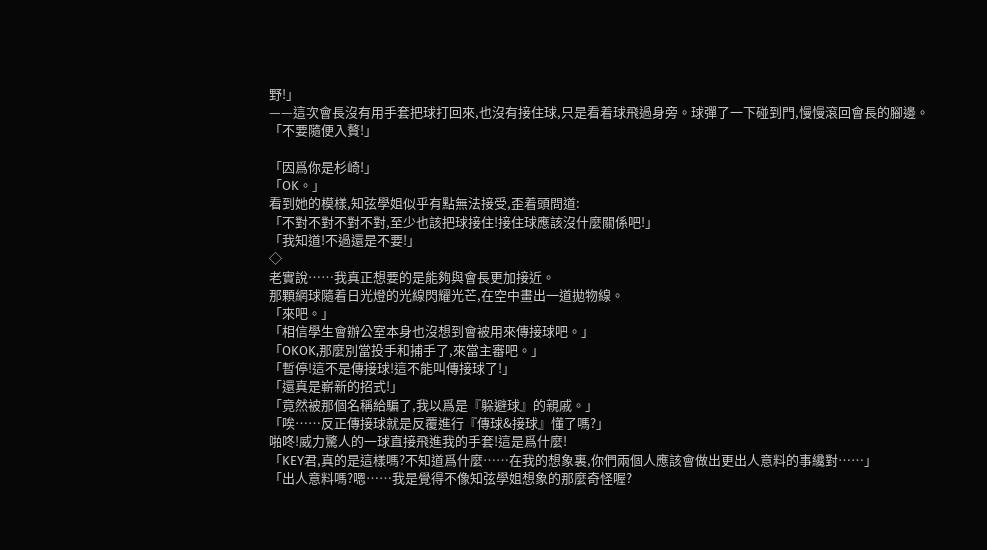野!」
——這次會長沒有用手套把球打回來,也沒有接住球,只是看着球飛過身旁。球彈了一下碰到門,慢慢滾回會長的腳邊。
「不要隨便入贅!」

「因爲你是杉崎!」
「OK。」
看到她的模樣,知弦學姐似乎有點無法接受,歪着頭問道:
「不對不對不對不對,至少也該把球接住!接住球應該沒什麼關係吧!」
「我知道!不過還是不要!」
◇
老實說……我真正想要的是能夠與會長更加接近。
那顆網球隨着日光燈的光線閃耀光芒,在空中畫出一道拋物線。
「來吧。」
「相信學生會辦公室本身也沒想到會被用來傳接球吧。」
「OKOK,那麼別當投手和捕手了,來當主審吧。」
「暫停!這不是傳接球!這不能叫傳接球了!」
「還真是嶄新的招式!」
「竟然被那個名稱給騙了,我以爲是『躲避球』的親戚。」
「唉……反正傳接球就是反覆進行『傳球&接球』懂了嗎?」
啪咚!威力驚人的一球直接飛進我的手套!這是爲什麼!
「KEY君,真的是這樣嗎?不知道爲什麼……在我的想象裏,你們兩個人應該會做出更出人意料的事纔對……」
「出人意料嗎?嗯……我是覺得不像知弦學姐想象的那麼奇怪喔?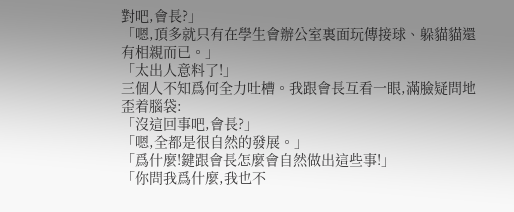對吧,會長?」
「嗯,頂多就只有在學生會辦公室裏面玩傳接球、躲貓貓還有相親而已。」
「太出人意料了!」
三個人不知爲何全力吐槽。我跟會長互看一眼,滿臉疑問地歪着腦袋:
「沒這回事吧,會長?」
「嗯,全都是很自然的發展。」
「爲什麼!鍵跟會長怎麼會自然做出這些事!」
「你問我爲什麼,我也不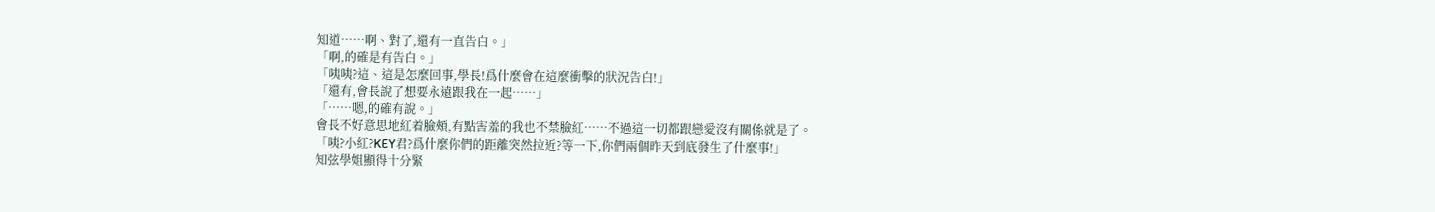知道……啊、對了,還有一直告白。」
「啊,的確是有告白。」
「咦咦?這、這是怎麼回事,學長!爲什麼會在這麼衝擊的狀況告白!」
「還有,會長說了想要永遠跟我在一起……」
「……嗯,的確有說。」
會長不好意思地紅着臉頰,有點害羞的我也不禁臉紅……不過這一切都跟戀愛沒有關係就是了。
「咦?小紅?KEY君?爲什麼你們的距離突然拉近?等一下,你們兩個昨天到底發生了什麼事!」
知弦學姐顯得十分緊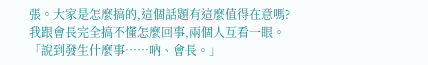張。大家是怎麼搞的,這個話題有這麼值得在意嗎?
我跟會長完全搞不懂怎麼回事,兩個人互看一眼。
「說到發生什麼事……吶、會長。」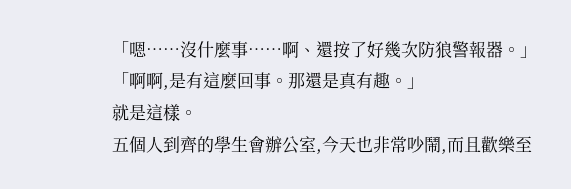「嗯……沒什麼事……啊、還按了好幾次防狼警報器。」
「啊啊,是有這麼回事。那還是真有趣。」
就是這樣。
五個人到齊的學生會辦公室,今天也非常吵鬧,而且歡樂至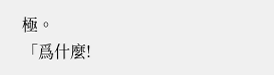極。
「爲什麼!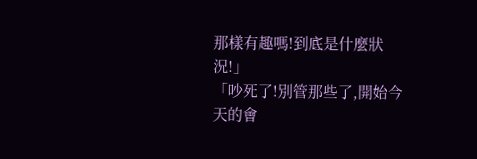那樣有趣嗎!到底是什麼狀況!」
「吵死了!別管那些了,開始今天的會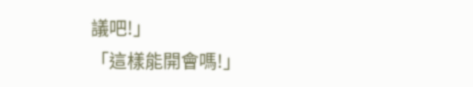議吧!」
「這樣能開會嗎!」